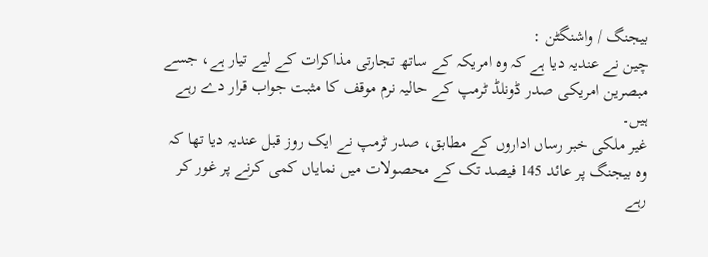بیجنگ / واشنگٹن :
چین نے عندیہ دیا ہے کہ وہ امریکہ کے ساتھ تجارتی مذاکرات کے لیے تیار ہے، جسے مبصرین امریکی صدر ڈونلڈ ٹرمپ کے حالیہ نرم موقف کا مثبت جواب قرار دے رہے ہیں۔
غیر ملکی خبر رساں اداروں کے مطابق، صدر ٹرمپ نے ایک روز قبل عندیہ دیا تھا کہ وہ بیجنگ پر عائد 145 فیصد تک کے محصولات میں نمایاں کمی کرنے پر غور کر رہے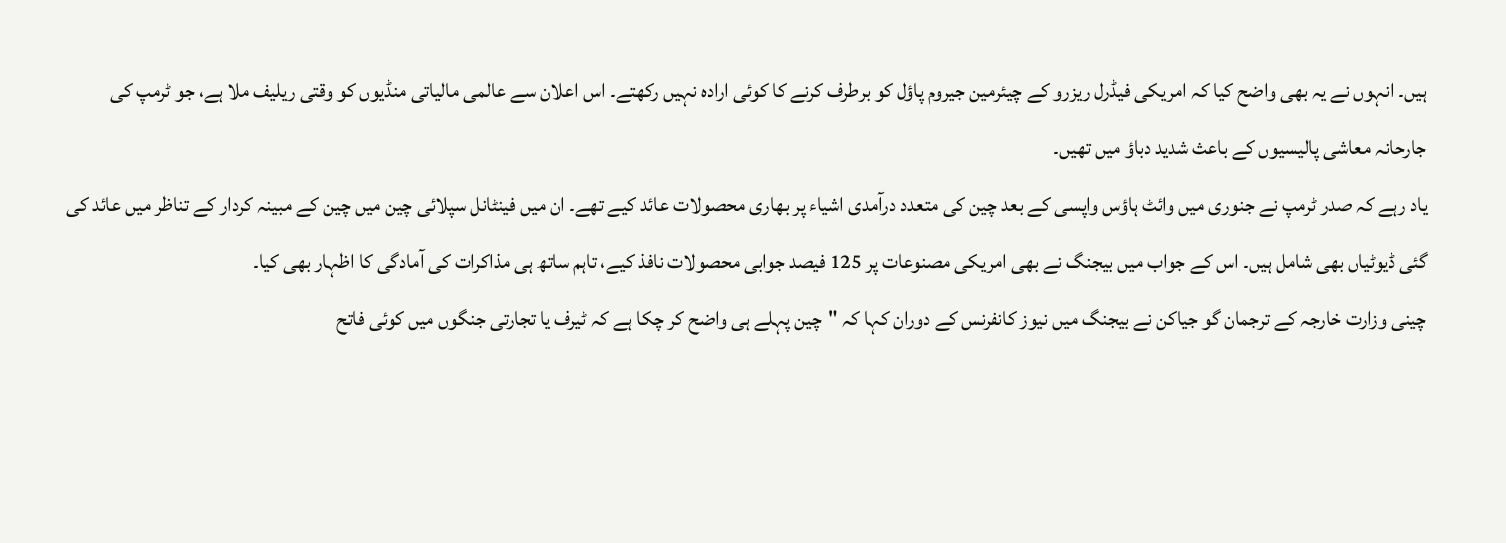ہیں۔ انہوں نے یہ بھی واضح کیا کہ امریکی فیڈرل ریزرو کے چیئرمین جیروم پاؤل کو برطرف کرنے کا کوئی ارادہ نہیں رکھتے۔ اس اعلان سے عالمی مالیاتی منڈیوں کو وقتی ریلیف ملا ہے، جو ٹرمپ کی جارحانہ معاشی پالیسیوں کے باعث شدید دباؤ میں تھیں۔
یاد رہے کہ صدر ٹرمپ نے جنوری میں وائٹ ہاؤس واپسی کے بعد چین کی متعدد درآمدی اشیاء پر بھاری محصولات عائد کیے تھے۔ ان میں فینٹانل سپلائی چین میں چین کے مبینہ کردار کے تناظر میں عائد کی گئی ڈیوٹیاں بھی شامل ہیں۔ اس کے جواب میں بیجنگ نے بھی امریکی مصنوعات پر 125 فیصد جوابی محصولات نافذ کیے، تاہم ساتھ ہی مذاکرات کی آمادگی کا اظہار بھی کیا۔
چینی وزارت خارجہ کے ترجمان گو جیاکن نے بیجنگ میں نیوز کانفرنس کے دوران کہا کہ "چین پہلے ہی واضح کر چکا ہے کہ ٹیرف یا تجارتی جنگوں میں کوئی فاتح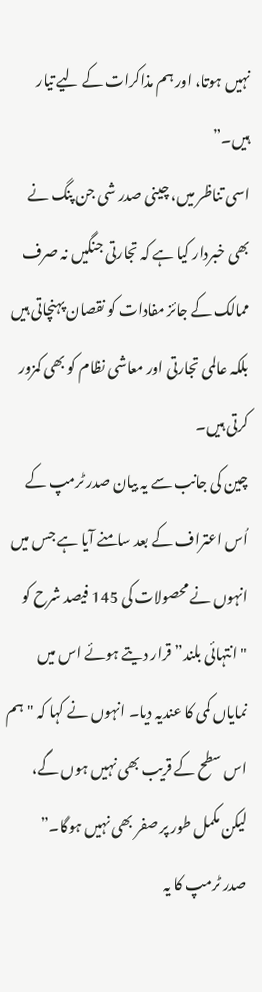نہیں ہوتا، اور ہم مذاکرات کے لیے تیار ہیں۔”
اسی تناظر میں، چینی صدر شی جن پنگ نے بھی خبردار کیا ہے کہ تجارتی جنگیں نہ صرف ممالک کے جائز مفادات کو نقصان پہنچاتی ہیں بلکہ عالمی تجارتی اور معاشی نظام کو بھی کمزور کرتی ہیں۔
چین کی جانب سے یہ بیان صدر ٹرمپ کے اُس اعتراف کے بعد سامنے آیا ہے جس میں انہوں نے محصولات کی 145 فیصد شرح کو "انتہائی بلند” قرار دیتے ہوئے اس میں نمایاں کمی کا عندیہ دیا۔ انہوں نے کہا کہ "ہم اس سطح کے قریب بھی نہیں ہوں گے، لیکن مکمل طور پر صفر بھی نہیں ہوگا۔”
صدر ٹرمپ کا یہ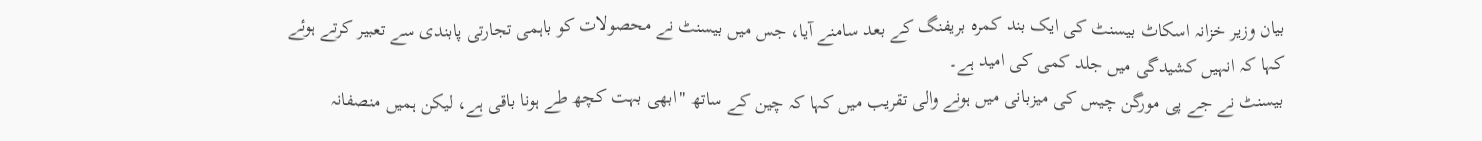بیان وزیر خزانہ اسکاٹ بیسنٹ کی ایک بند کمرہ بریفنگ کے بعد سامنے آیا، جس میں بیسنٹ نے محصولات کو باہمی تجارتی پابندی سے تعبیر کرتے ہوئے کہا کہ انہیں کشیدگی میں جلد کمی کی امید ہے۔
بیسنٹ نے جے پی مورگن چیس کی میزبانی میں ہونے والی تقریب میں کہا کہ چین کے ساتھ "ابھی بہت کچھ طے ہونا باقی ہے، لیکن ہمیں منصفانہ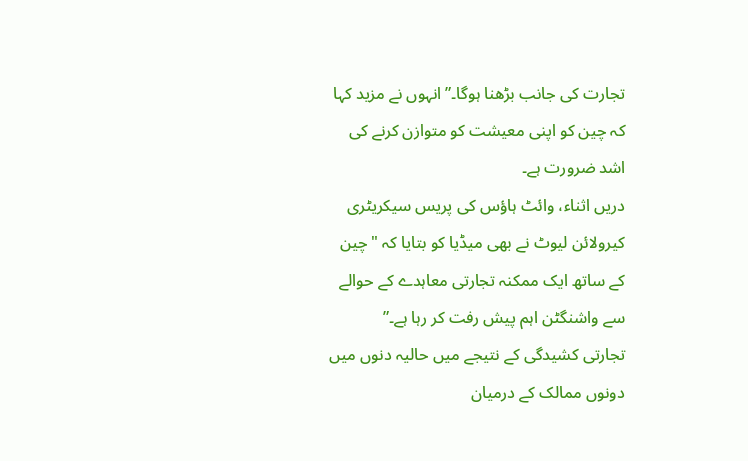تجارت کی جانب بڑھنا ہوگا۔” انہوں نے مزید کہا کہ چین کو اپنی معیشت کو متوازن کرنے کی اشد ضرورت ہے۔
دریں اثناء، وائٹ ہاؤس کی پریس سیکریٹری کیرولائن لیوٹ نے بھی میڈیا کو بتایا کہ "چین کے ساتھ ایک ممکنہ تجارتی معاہدے کے حوالے سے واشنگٹن اہم پیش رفت کر رہا ہے۔”
تجارتی کشیدگی کے نتیجے میں حالیہ دنوں میں دونوں ممالک کے درمیان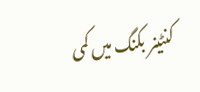کنٹینر بکنگ میں کمی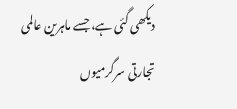دیکھی گئی ہے، جسے ماہرین عالمی تجارتی سرگرمیوں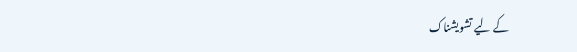کے لیے تشویشناک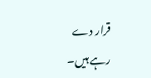قرار دے رہے ہیں۔